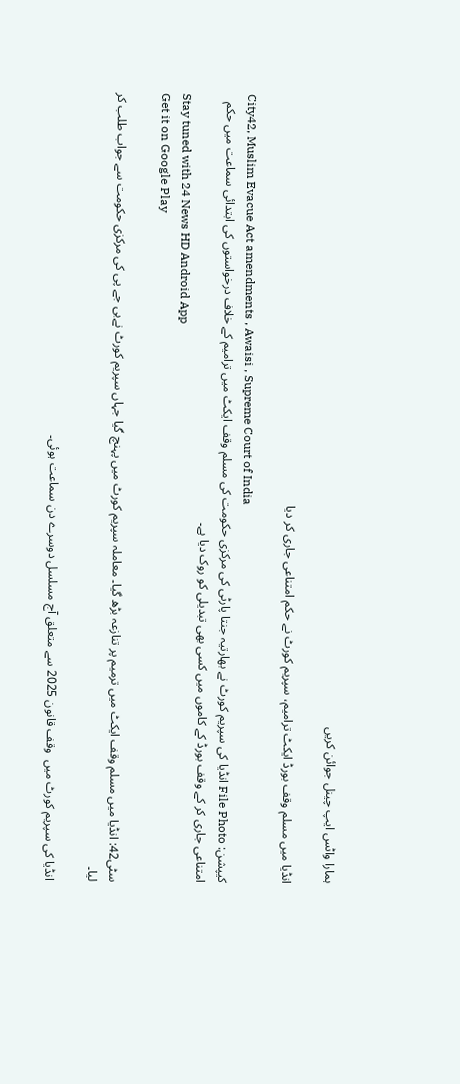ہمارا واٹس ایپ چینل جوائن کریں

انڈیا میں مسلم وقف بورڈ ایکٹ ترامیم، سپریم کورٹ نے حکم امتناعی جاری کر دیا

City42, Muslim Evacue Act amendments , Awaisi , Supreme Court of India
کیپشن: File Photo انڈیا کی سپریم کورٹ نے بھارتیہ جنتا پارٹی کی مرکزی حکومت کی مسلم وقف ایکٹ میں ترامیم کے خلاف درخواستوں کی ابتدائی سماعت میں حکم امتناعی جاری کر کے وقف بورڈ کے کاموں میں کسی بھی تبدیلی کو روک دیا ہے۔
Stay tuned with 24 News HD Android App
Get it on Google Play

سٹی42: انڈیا میں مسلم وقف ایکٹ میں ترمیم پر تنازعہ بڑھ گیا۔ معاملہ سپریم کورٹ میں پہنچ گیا جہاں سپریم کورٹ نےبی جے پی کی مرکزی حکومت سے جواب طلب کر لیا۔

انڈیا کی سپریم کورٹ میں  وقف قانون 2025 سے متعلق آج مسلسل دوسرے دن سماعت ہوئی۔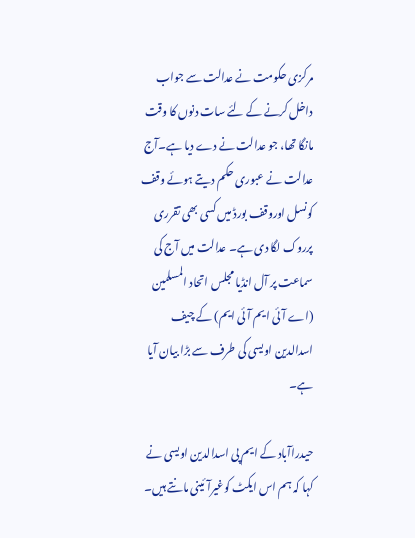مرکزی حکومت نے عدالت سے جواب داخل کرنے کے لئے سات دنوں کا وقت مانگا تھا، جو عدالت نے دے دیا ہے۔آج عدالت نے عبوری حکم دیتے ہوئے وقف کونسل اوروقف بورڈ میں کسی بھی تقرری پرروک لگا دی ہے۔ عدالت میں آج کی سماعت پر آل انڈیا مجلس اتحاد المسلمین (اے آئی ایم آئی ایم) کے چیف اسدالدین اویسی کی طرف سے بڑا بیان آیا ہے۔

حیدراآباد کے ایم پی اسدالدین اویسی نے کہا کہ ہم اس ایکٹ کوغیرآئینی مانتے ہیں۔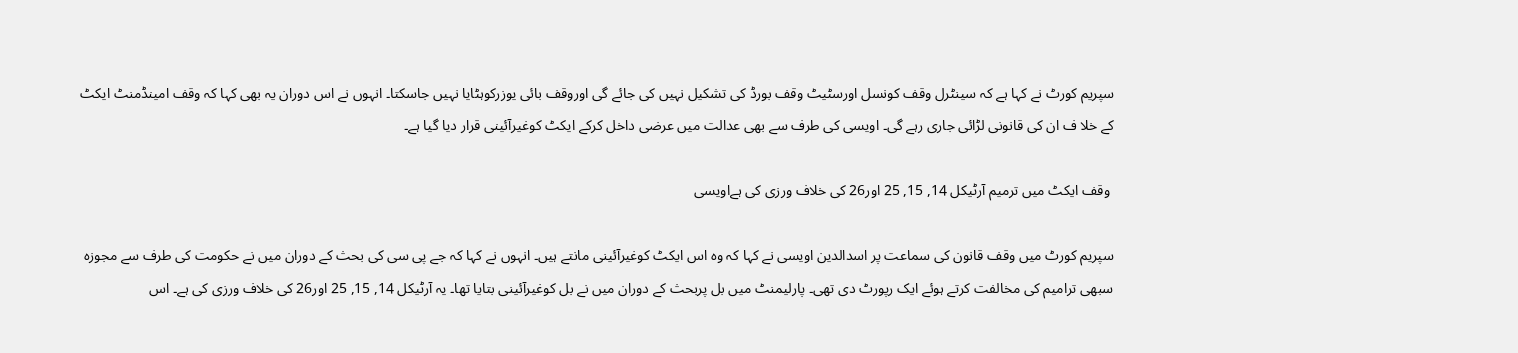سپریم کورٹ نے کہا ہے کہ سینٹرل وقف کونسل اورسٹیٹ وقف بورڈ کی تشکیل نہیں کی جائے گی اوروقف بائی یوزرکوہٹایا نہیں جاسکتا۔ انہوں نے اس دوران یہ بھی کہا کہ وقف امینڈمنٹ ایکٹ کے خلا ف ان کی قانونی لڑائی جاری رہے گی۔ اویسی کی طرف سے بھی عدالت میں عرضی داخل کرکے ایکٹ کوغیرآئینی قرار دیا گیا ہے۔

 وقف ایکٹ میں ترمیم آرٹیکل 14, 15, 25 اور26 کی خلاف ورزی کی ہےاویسی

سپریم کورٹ میں وقف قانون کی سماعت پر اسدالدین اویسی نے کہا کہ وہ اس ایکٹ کوغیرآئینی مانتے ہیں۔ انہوں نے کہا کہ جے پی سی کی بحث کے دوران میں نے حکومت کی طرف سے مجوزہ سبھی ترامیم کی مخالفت کرتے ہوئے ایک رپورٹ دی تھی۔ پارلیمنٹ میں بل پربحث کے دوران میں نے بل کوغیرآئینی بتایا تھا۔ یہ آرٹیکل 14, 15, 25 اور26 کی خلاف ورزی کی ہے۔ اس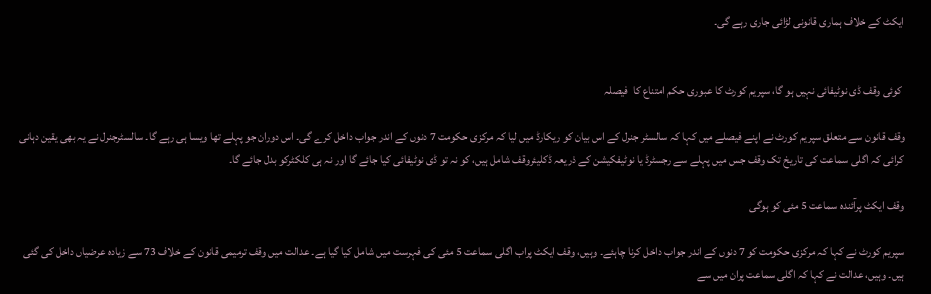ایکٹ کے خلاف ہماری قانونی لڑائی جاری رہے گی۔


 کوئی وقف ڈی نوٹیفائی نہیں ہو گا، سپریم کورٹ کا عبوری حکم امتناع کا  فیصلہ

وقف قانون سے متعلق سپریم کورٹ نے اپنے فیصلے میں کہا کہ سالسٹر جنرل کے اس بیان کو ریکارڈ میں لیا کہ مرکزی حکومت 7 دنوں کے اندر جواب داخل کرے گی۔ اس دوران جو پہلے تھا ویسا ہی رہے گا۔ سالسٹرجنرل نے یہ بھی یقین دہانی کرائی کہ اگلی سماعت کی تاریخ تک وقف جس میں پہلے سے رجسٹرڈ یا نوٹیفکیشن کے ذریعہ ڈکلیئروقف شامل ہیں، کو نہ تو ڈی نوٹیفائی کیا جائے گا اور نہ ہی کلکٹرکو بدل جائے گا۔

وقف ایکٹ پرآئندہ سماعت 5 مئی کو ہوگی

سپریم کورٹ نے کہا کہ مرکزی حکومت کو 7 دنوں کے اندر جواب داخل کرنا چاہئے۔ وہیں، وقف ایکٹ پراب اگلی سماعت 5 مئی کی فہرست میں شامل کیا گیا ہے۔ عدالت میں وقف ترمیمی قانون کے خلاف 73 سے زیادہ عرضیاں داخل کی گئی ہیں۔ وہیں، عدالت نے کہا کہ اگلی سماعت پران میں سے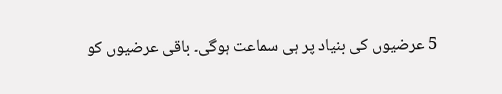5 عرضیوں کی بنیاد پر ہی سماعت ہوگی۔ باقی عرضیوں کو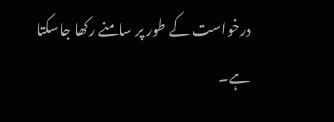درخواست کے طور پر سامنے رکھا جاسکتا ہے۔